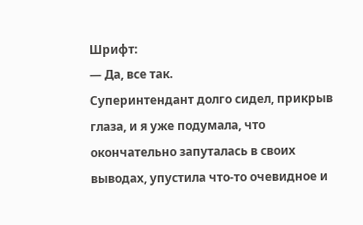Шрифт:
— Да, все так.
Суперинтендант долго сидел, прикрыв глаза, и я уже подумала, что окончательно запуталась в своих выводах, упустила что-то очевидное и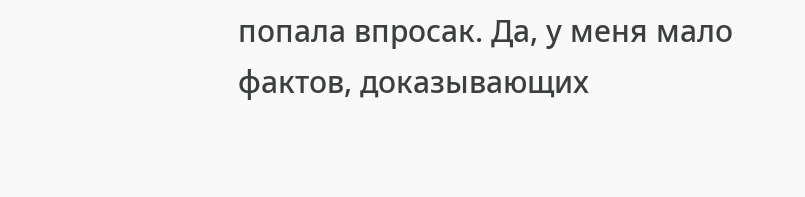попала впросак. Да, у меня мало фактов, доказывающих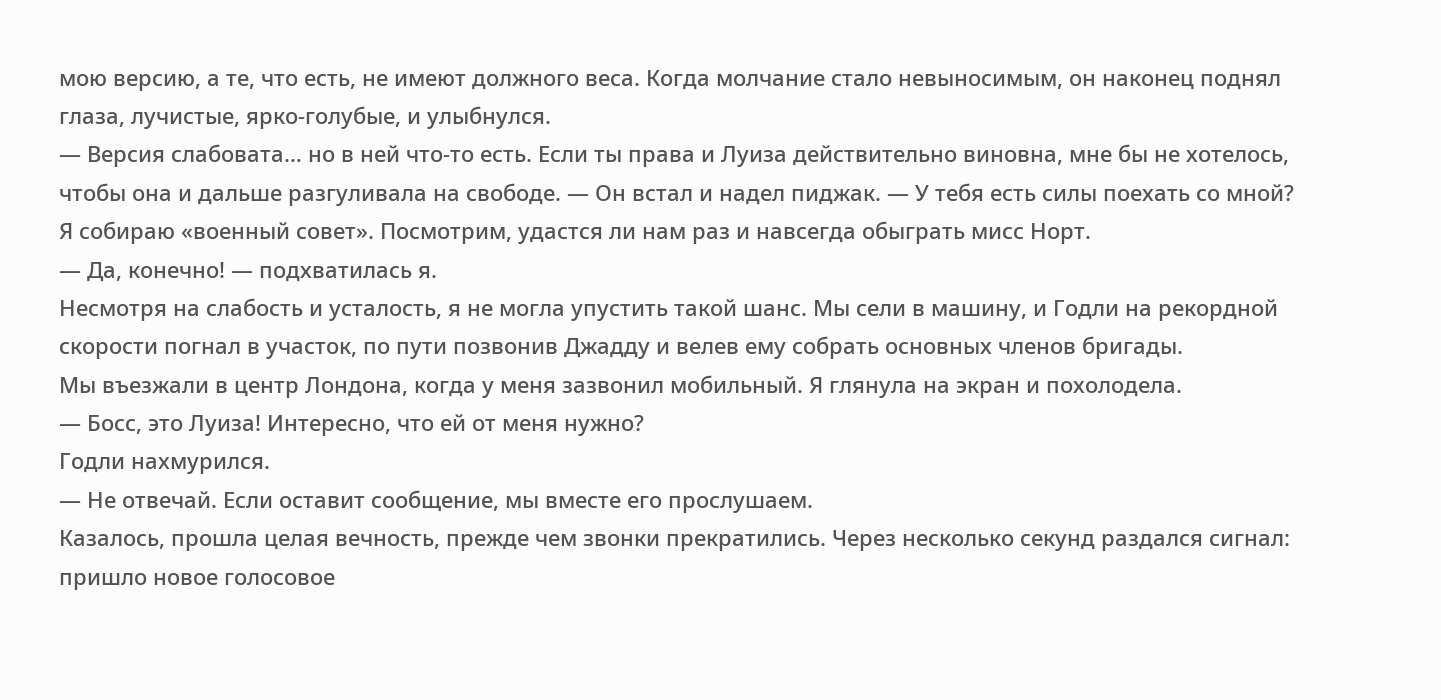мою версию, а те, что есть, не имеют должного веса. Когда молчание стало невыносимым, он наконец поднял глаза, лучистые, ярко-голубые, и улыбнулся.
— Версия слабовата… но в ней что-то есть. Если ты права и Луиза действительно виновна, мне бы не хотелось, чтобы она и дальше разгуливала на свободе. — Он встал и надел пиджак. — У тебя есть силы поехать со мной? Я собираю «военный совет». Посмотрим, удастся ли нам раз и навсегда обыграть мисс Норт.
— Да, конечно! — подхватилась я.
Несмотря на слабость и усталость, я не могла упустить такой шанс. Мы сели в машину, и Годли на рекордной скорости погнал в участок, по пути позвонив Джадду и велев ему собрать основных членов бригады.
Мы въезжали в центр Лондона, когда у меня зазвонил мобильный. Я глянула на экран и похолодела.
— Босс, это Луиза! Интересно, что ей от меня нужно?
Годли нахмурился.
— Не отвечай. Если оставит сообщение, мы вместе его прослушаем.
Казалось, прошла целая вечность, прежде чем звонки прекратились. Через несколько секунд раздался сигнал: пришло новое голосовое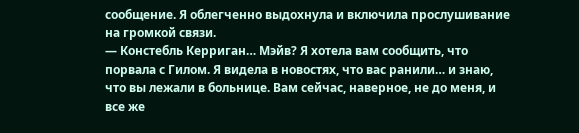сообщение. Я облегченно выдохнула и включила прослушивание на громкой связи.
— Констебль Керриган… Мэйв? Я хотела вам сообщить, что порвала с Гилом. Я видела в новостях, что вас ранили… и знаю, что вы лежали в больнице. Вам сейчас, наверное, не до меня, и все же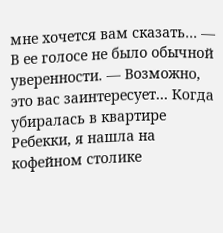мне хочется вам сказать… — В ее голосе не было обычной уверенности. — Возможно, это вас заинтересует… Когда убиралась в квартире Ребекки, я нашла на кофейном столике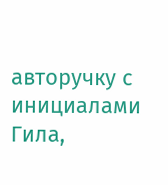авторучку с инициалами Гила,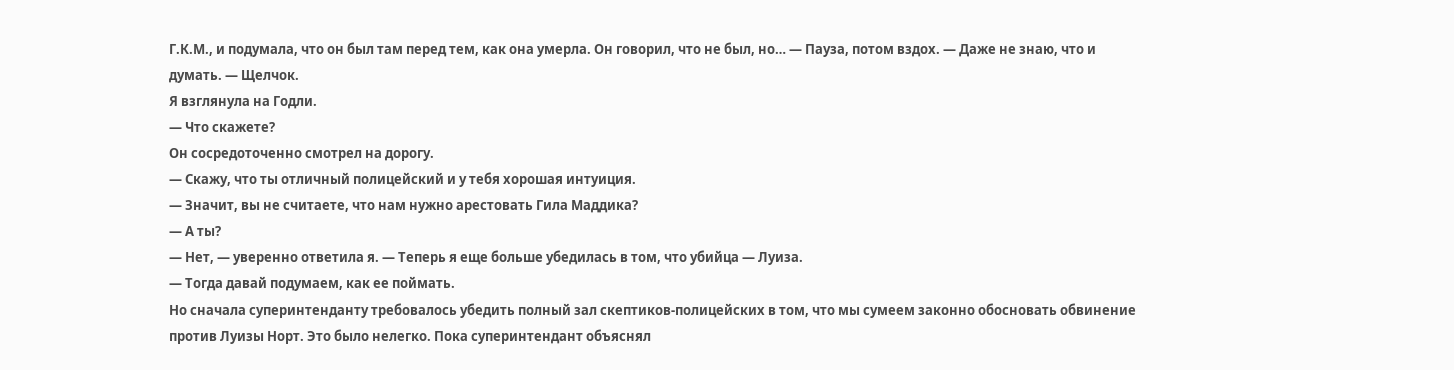Г.К.М., и подумала, что он был там перед тем, как она умерла. Он говорил, что не был, но… — Пауза, потом вздох. — Даже не знаю, что и думать. — Щелчок.
Я взглянула на Годли.
— Что скажете?
Он сосредоточенно смотрел на дорогу.
— Скажу, что ты отличный полицейский и у тебя хорошая интуиция.
— Значит, вы не считаете, что нам нужно арестовать Гила Маддика?
— А ты?
— Нет, — уверенно ответила я. — Теперь я еще больше убедилась в том, что убийца — Луиза.
— Тогда давай подумаем, как ее поймать.
Но сначала суперинтенданту требовалось убедить полный зал скептиков-полицейских в том, что мы сумеем законно обосновать обвинение против Луизы Норт. Это было нелегко. Пока суперинтендант объяснял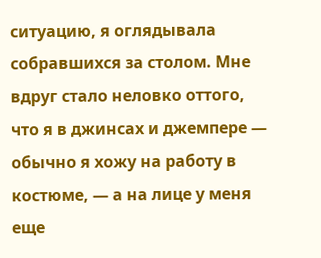ситуацию, я оглядывала собравшихся за столом. Мне вдруг стало неловко оттого, что я в джинсах и джемпере — обычно я хожу на работу в костюме, — а на лице у меня еще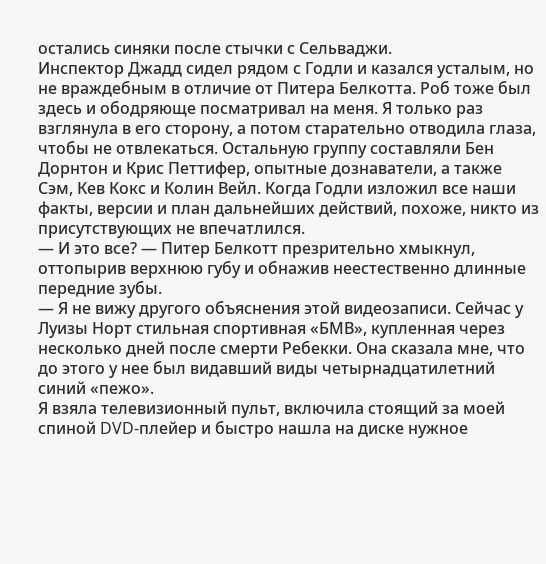остались синяки после стычки с Сельваджи.
Инспектор Джадд сидел рядом с Годли и казался усталым, но не враждебным в отличие от Питера Белкотта. Роб тоже был здесь и ободряюще посматривал на меня. Я только раз взглянула в его сторону, а потом старательно отводила глаза, чтобы не отвлекаться. Остальную группу составляли Бен Дорнтон и Крис Петтифер, опытные дознаватели, а также Сэм, Кев Кокс и Колин Вейл. Когда Годли изложил все наши факты, версии и план дальнейших действий, похоже, никто из присутствующих не впечатлился.
— И это все? — Питер Белкотт презрительно хмыкнул, оттопырив верхнюю губу и обнажив неестественно длинные передние зубы.
— Я не вижу другого объяснения этой видеозаписи. Сейчас у Луизы Норт стильная спортивная «БМВ», купленная через несколько дней после смерти Ребекки. Она сказала мне, что до этого у нее был видавший виды четырнадцатилетний синий «пежо».
Я взяла телевизионный пульт, включила стоящий за моей спиной DVD-плейер и быстро нашла на диске нужное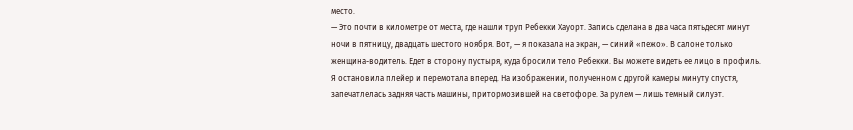место.
— Это почти в километре от места, где нашли труп Ребекки Хауорт. Запись сделана в два часа пятьдесят минут ночи в пятницу, двадцать шестого ноября. Вот, — я показала на экран, — синий «пежо». В салоне только женщина-водитель. Едет в сторону пустыря, куда бросили тело Ребекки. Вы можете видеть ее лицо в профиль.
Я остановила плейер и перемотала вперед. На изображении, полученном с другой камеры минуту спустя, запечатлелась задняя часть машины, притормозившей на светофоре. За рулем — лишь темный силуэт.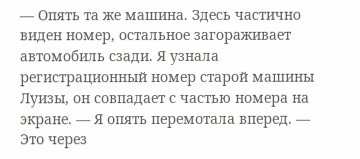— Опять та же машина. Здесь частично виден номер, остальное загораживает автомобиль сзади. Я узнала регистрационный номер старой машины Луизы, он совпадает с частью номера на экране. — Я опять перемотала вперед. — Это через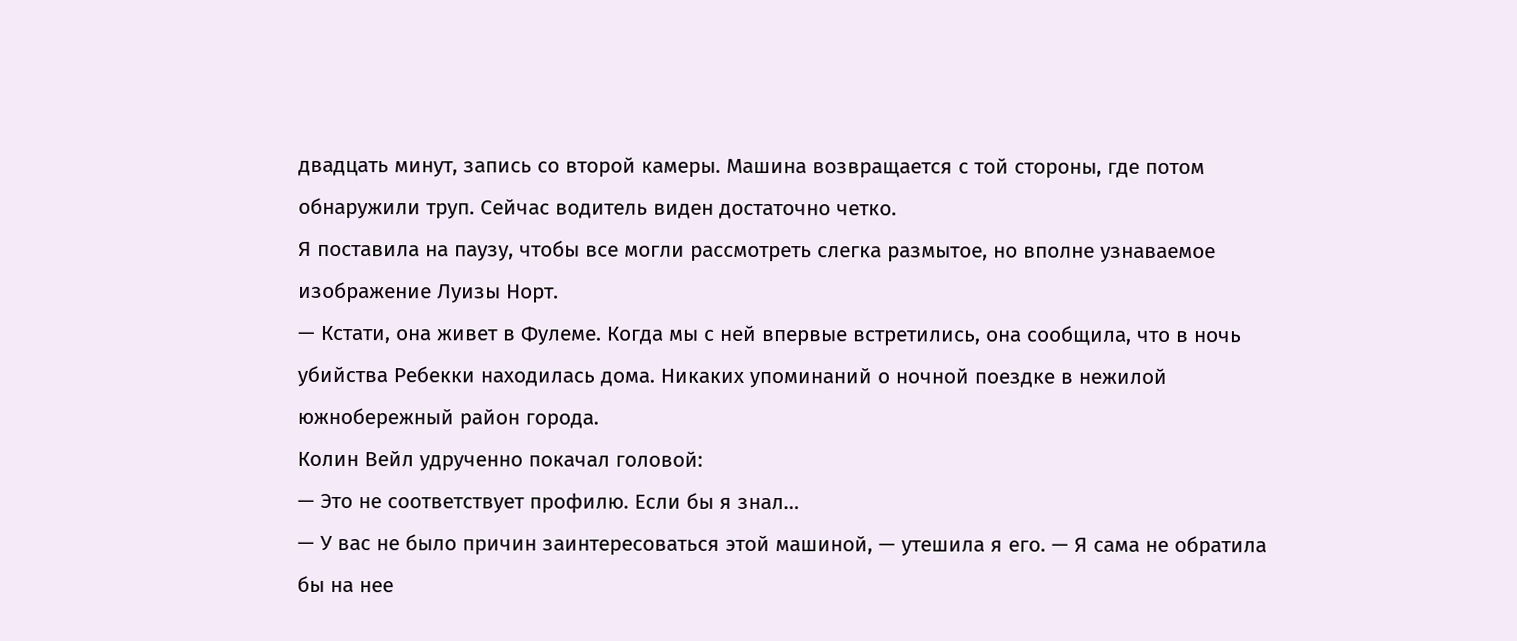двадцать минут, запись со второй камеры. Машина возвращается с той стороны, где потом обнаружили труп. Сейчас водитель виден достаточно четко.
Я поставила на паузу, чтобы все могли рассмотреть слегка размытое, но вполне узнаваемое изображение Луизы Норт.
— Кстати, она живет в Фулеме. Когда мы с ней впервые встретились, она сообщила, что в ночь убийства Ребекки находилась дома. Никаких упоминаний о ночной поездке в нежилой южнобережный район города.
Колин Вейл удрученно покачал головой:
— Это не соответствует профилю. Если бы я знал…
— У вас не было причин заинтересоваться этой машиной, — утешила я его. — Я сама не обратила бы на нее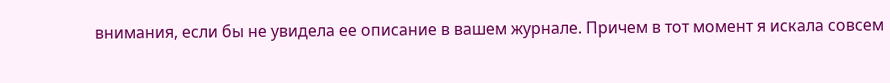внимания, если бы не увидела ее описание в вашем журнале. Причем в тот момент я искала совсем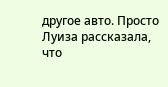другое авто. Просто Луиза рассказала, что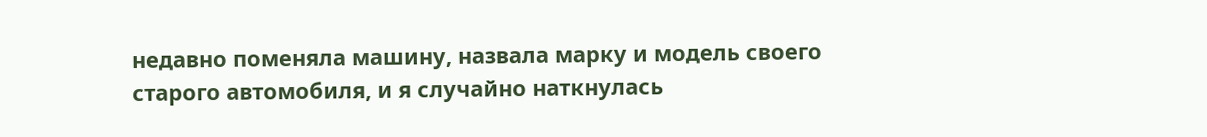недавно поменяла машину, назвала марку и модель своего старого автомобиля, и я случайно наткнулась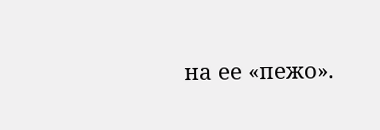на ее «пежо».